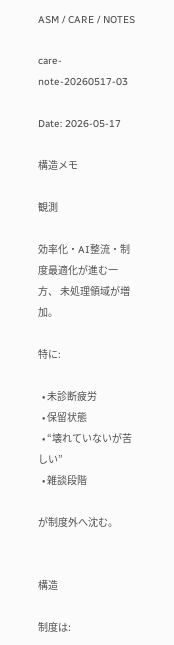ASM / CARE / NOTES

care-note-20260517-03

Date: 2026-05-17

構造メモ

観測

効率化・AI整流・制度最適化が進む一方、 未処理領域が増加。

特に:

  • 未診断疲労
  • 保留状態
  • “壊れていないが苦しい”
  • 雑談段階

が制度外へ沈む。


構造

制度は: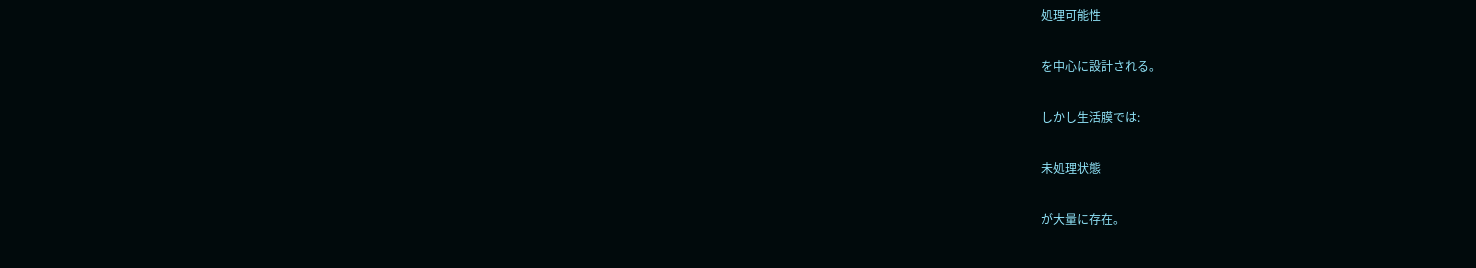処理可能性

を中心に設計される。

しかし生活膜では:

未処理状態

が大量に存在。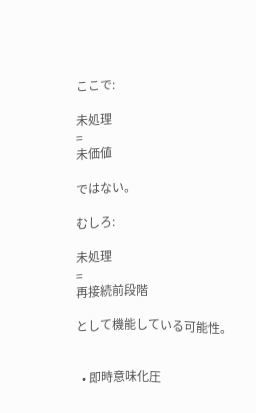ここで:

未処理
=
未価値

ではない。

むしろ:

未処理
=
再接続前段階

として機能している可能性。


  • 即時意味化圧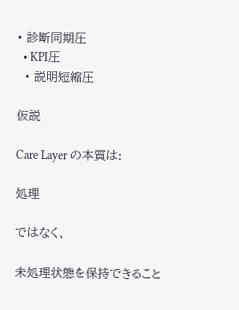• 診断同期圧
  • KPI圧
  • 説明短縮圧

仮説

Care Layer の本質は:

処理

ではなく、

未処理状態を保持できること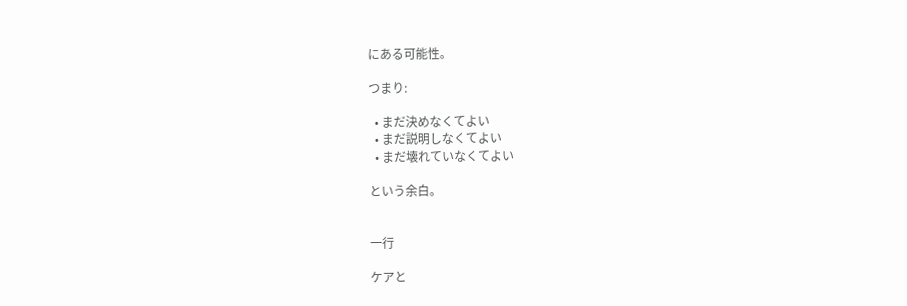にある可能性。

つまり:

  • まだ決めなくてよい
  • まだ説明しなくてよい
  • まだ壊れていなくてよい

という余白。


一行

ケアと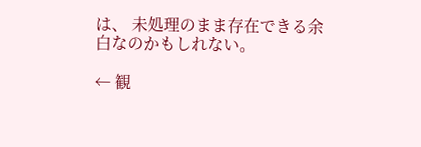は、 未処理のまま存在できる余白なのかもしれない。

← 観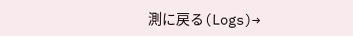測に戻る(Logs)→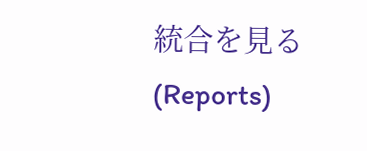統合を見る(Reports)